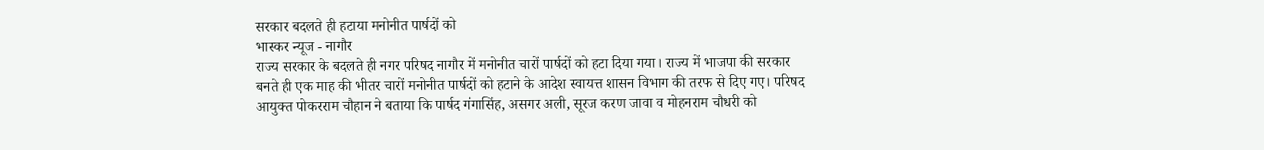सरकार बदलते ही हटाया मनोनीत पार्षदों को
भास्कर न्यूज - नागौर
राज्य सरकार के बदलते ही नगर परिषद नागौर में मनोनीत चारों पार्षदों को हटा दिया गया। राज्य में भाजपा की सरकार बनते ही एक माह की भीतर चारों मनोनीत पार्षदों को हटाने के आदेश स्वायत्त शासन विभाग की तरफ से दिए गए। परिषद आयुक्त पोकरराम चौहान ने बताया कि पार्षद गंगासिंह, असगर अली, सूरज करण जावा व मोहनराम चौधरी को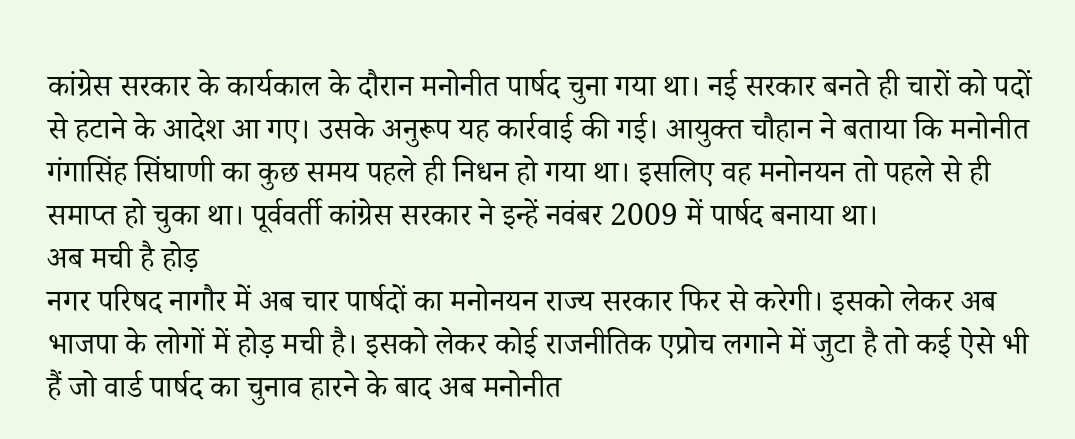कांग्रेस सरकार के कार्यकाल के दौरान मनोनीत पार्षद चुना गया था। नई सरकार बनते ही चारों को पदों से हटाने के आदेश आ गए। उसके अनुरूप यह कार्रवाई की गई। आयुक्त चौहान ने बताया कि मनोनीत गंगासिंह सिंघाणी का कुछ समय पहले ही निधन हो गया था। इसलिए वह मनोनयन तो पहले से ही समाप्त हो चुका था। पूर्ववर्ती कांग्रेस सरकार ने इन्हें नवंबर 2009 में पार्षद बनाया था।
अब मची है होड़
नगर परिषद नागौर में अब चार पार्षदों का मनोनयन राज्य सरकार फिर से करेगी। इसको लेकर अब भाजपा के लोगों में होड़ मची है। इसको लेकर कोई राजनीतिक एप्रोच लगाने में जुटा है तो कई ऐसे भी हैं जो वार्ड पार्षद का चुनाव हारने के बाद अब मनोनीत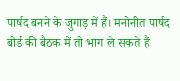पार्षद बनने के जुगाड़ में हैं। मनोनीत पार्षद बोर्ड की बैठक में तो भाग ले सकते हैं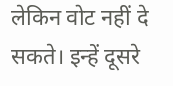लेकिन वोट नहीं दे सकते। इन्हें दूसरे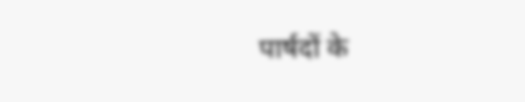पार्षदों के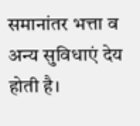समानांतर भत्ता व अन्य सुविधाएं देय होती है।